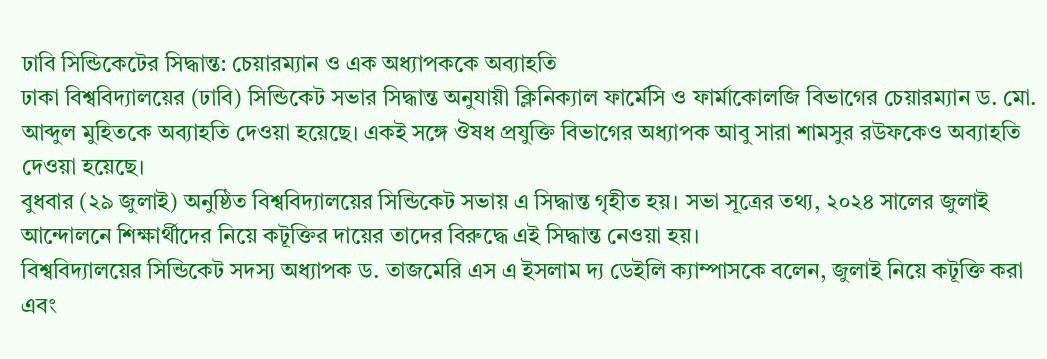ঢাবি সিন্ডিকেটের সিদ্ধান্ত: চেয়ারম্যান ও এক অধ্যাপককে অব্যাহতি
ঢাকা বিশ্ববিদ্যালয়ের (ঢাবি) সিন্ডিকেট সভার সিদ্ধান্ত অনুযায়ী ক্লিনিক্যাল ফার্মেসি ও ফার্মাকোলজি বিভাগের চেয়ারম্যান ড. মো. আব্দুল মুহিতকে অব্যাহতি দেওয়া হয়েছে। একই সঙ্গে ঔষধ প্রযুক্তি বিভাগের অধ্যাপক আবু সারা শামসুর রউফকেও অব্যাহতি দেওয়া হয়েছে।
বুধবার (২৯ জুলাই) অনুষ্ঠিত বিশ্ববিদ্যালয়ের সিন্ডিকেট সভায় এ সিদ্ধান্ত গৃহীত হয়। সভা সূত্রের তথ্য, ২০২৪ সালের জুলাই আন্দোলনে শিক্ষার্থীদের নিয়ে কটূক্তির দায়ের তাদের বিরুদ্ধে এই সিদ্ধান্ত নেওয়া হয়।
বিশ্ববিদ্যালয়ের সিন্ডিকেট সদস্য অধ্যাপক ড. তাজমেরি এস এ ইসলাম দ্য ডেইলি ক্যাম্পাসকে বলেন, জুলাই নিয়ে কটূক্তি করা এবং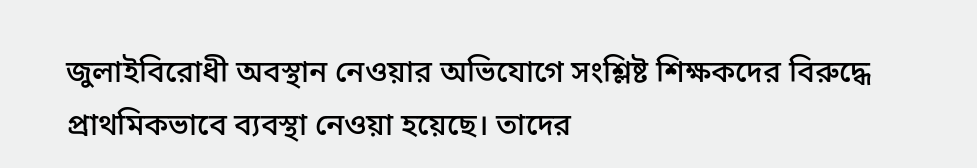জুলাইবিরোধী অবস্থান নেওয়ার অভিযোগে সংশ্লিষ্ট শিক্ষকদের বিরুদ্ধে প্রাথমিকভাবে ব্যবস্থা নেওয়া হয়েছে। তাদের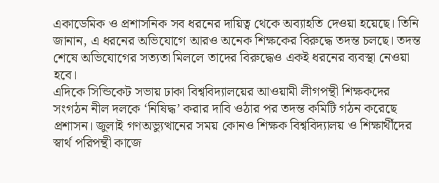একাডেমিক ও প্রশাসনিক সব ধরনের দায়িত্ব থেকে অব্যাহতি দেওয়া হয়েছে। তিনি জানান, এ ধরনের অভিযোগে আরও অনেক শিক্ষকের বিরুদ্ধে তদন্ত চলছে। তদন্ত শেষে অভিযোগের সত্যতা মিললে তাদের বিরুদ্ধেও একই ধরনের ব্যবস্থা নেওয়া হবে।
এদিকে সিন্ডিকেট সভায় ঢাকা বিশ্ববিদ্যালয়ের আওয়ামী লীগপন্থী শিক্ষকদের সংগঠন নীল দলকে ‘নিষিদ্ধ’ করার দাবি ওঠার পর তদন্ত কমিটি গঠন করেছে প্রশাসন। জুলাই গণঅভ্যুত্থানের সময় কোনও শিক্ষক বিশ্ববিদ্যালয় ও শিক্ষার্থীদের স্বার্থ পরিপন্থী কাজে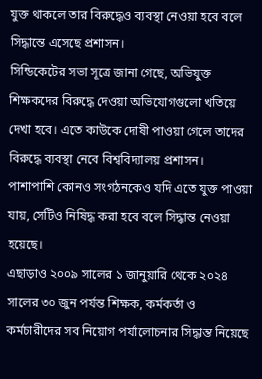যুক্ত থাকলে তার বিরুদ্ধেও ব্যবস্থা নেওয়া হবে বলে সিদ্ধান্তে এসেছে প্রশাসন।
সিন্ডিকেটের সভা সূত্রে জানা গেছে, অভিযুক্ত শিক্ষকদের বিরুদ্ধে দেওয়া অভিযোগগুলো খতিয়ে দেখা হবে। এতে কাউকে দোষী পাওয়া গেলে তাদের বিরুদ্ধে ব্যবস্থা নেবে বিশ্ববিদ্যালয় প্রশাসন। পাশাপাশি কোনও সংগঠনকেও যদি এতে যুক্ত পাওয়া যায়, সেটিও নিষিদ্ধ করা হবে বলে সিদ্ধান্ত নেওয়া হয়েছে।
এছাড়াও ২০০৯ সালের ১ জানুয়ারি থেকে ২০২৪ সালের ৩০ জুন পর্যন্ত শিক্ষক, কর্মকর্তা ও কর্মচারীদের সব নিয়োগ পর্যালোচনার সিদ্ধান্ত নিয়েছে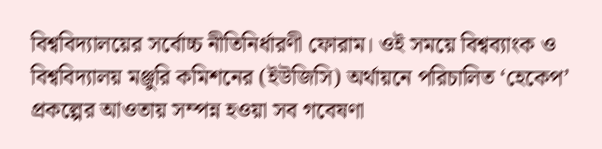বিশ্ববিদ্যালয়ের সর্বোচ্চ নীতিনির্ধারণী ফোরাম। ওই সময়ে বিশ্বব্যাংক ও বিশ্ববিদ্যালয় মঞ্জুরি কমিশনের (ইউজিসি) অর্থায়নে পরিচালিত ‘হেকেপ’ প্রকল্পের আওতায় সম্পন্ন হওয়া সব গবেষণা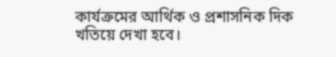কার্যক্রমের আর্থিক ও প্রশাসনিক দিক খতিয়ে দেখা হবে।